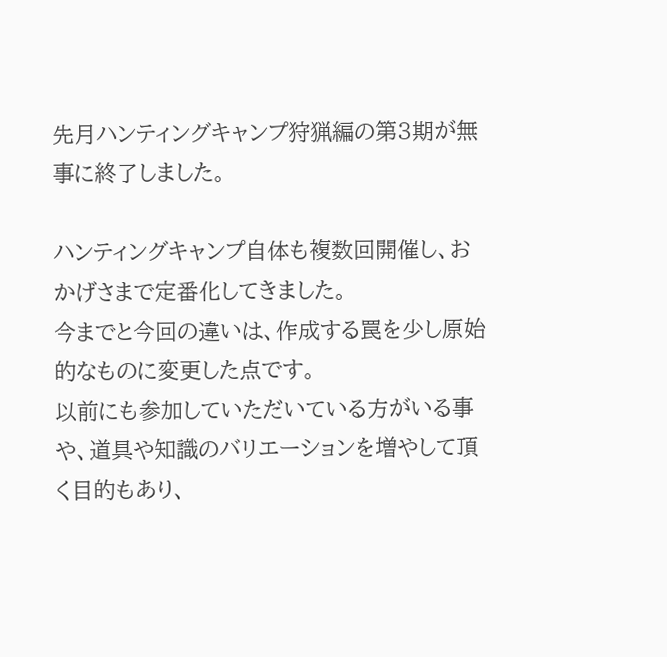先月ハンティングキャンプ狩猟編の第3期が無事に終了しました。

ハンティングキャンプ自体も複数回開催し、おかげさまで定番化してきました。
今までと今回の違いは、作成する罠を少し原始的なものに変更した点です。
以前にも参加していただいている方がいる事や、道具や知識のバリエーションを増やして頂く目的もあり、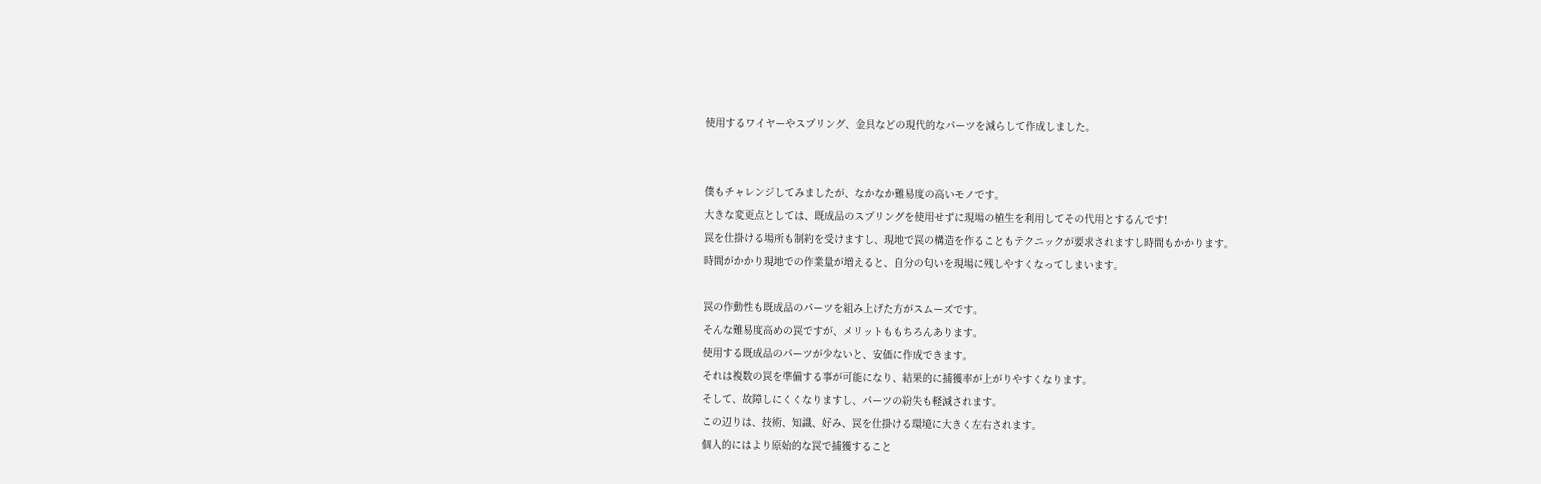使用するワイヤーやスプリング、金具などの現代的なパーツを減らして作成しました。


僕もチャレンジしてみましたが、なかなか難易度の高いモノです。
大きな変更点としては、既成品のスプリングを使用せずに現場の植生を利用してその代用とするんです!
罠を仕掛ける場所も制約を受けますし、現地で罠の構造を作ることもテクニックが要求されますし時間もかかります。
時間がかかり現地での作業量が増えると、自分の匂いを現場に残しやすくなってしまいます。

罠の作動性も既成品のパーツを組み上げた方がスムーズです。
そんな難易度高めの罠ですが、メリットももちろんあります。
使用する既成品のパーツが少ないと、安価に作成できます。
それは複数の罠を準備する事が可能になり、結果的に捕獲率が上がりやすくなります。
そして、故障しにくくなりますし、パーツの紛失も軽減されます。
この辺りは、技術、知識、好み、罠を仕掛ける環境に大きく左右されます。
個人的にはより原始的な罠で捕獲すること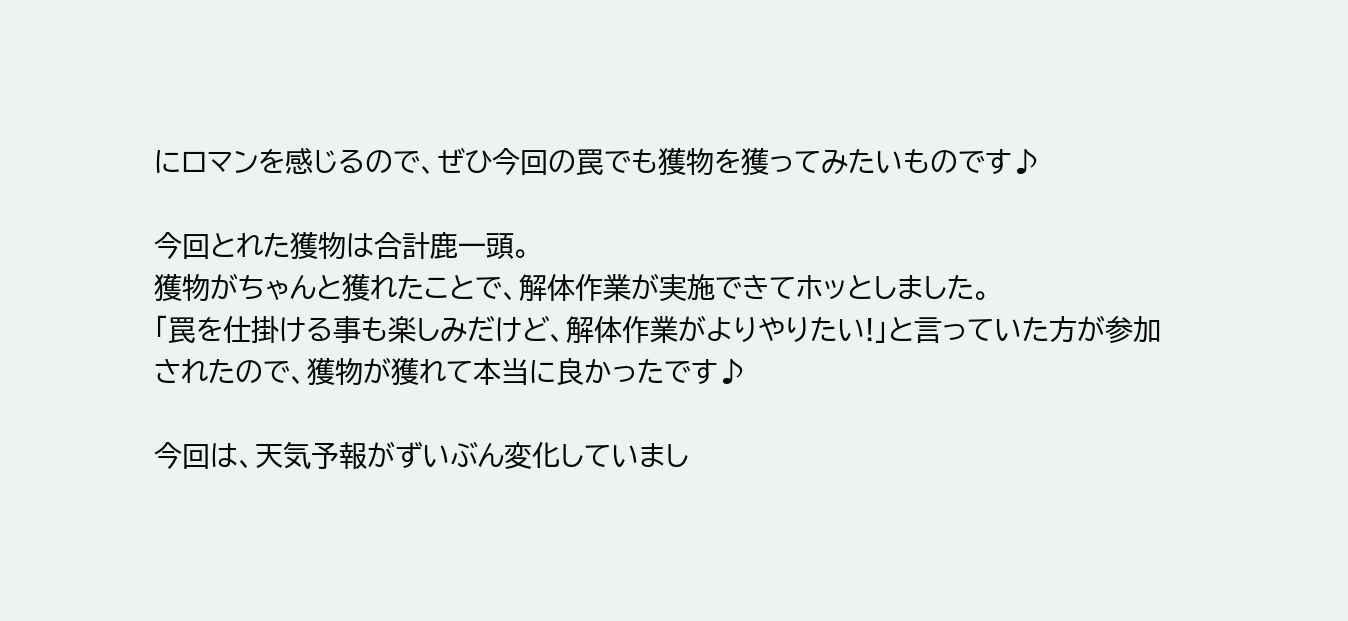にロマンを感じるので、ぜひ今回の罠でも獲物を獲ってみたいものです♪

今回とれた獲物は合計鹿一頭。
獲物がちゃんと獲れたことで、解体作業が実施できてホッとしました。
「罠を仕掛ける事も楽しみだけど、解体作業がよりやりたい!」と言っていた方が参加されたので、獲物が獲れて本当に良かったです♪

今回は、天気予報がずいぶん変化していまし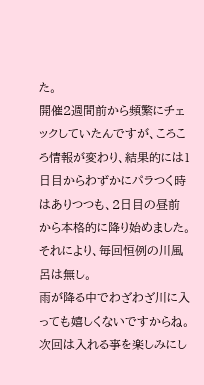た。
開催2週間前から頻繁にチェックしていたんですが、ころころ情報が変わり、結果的には1日目からわずかにパラつく時はありつつも、2日目の昼前から本格的に降り始めました。
それにより、毎回恒例の川風呂は無し。
雨が降る中でわざわざ川に入っても嬉しくないですからね。
次回は入れる亊を楽しみにし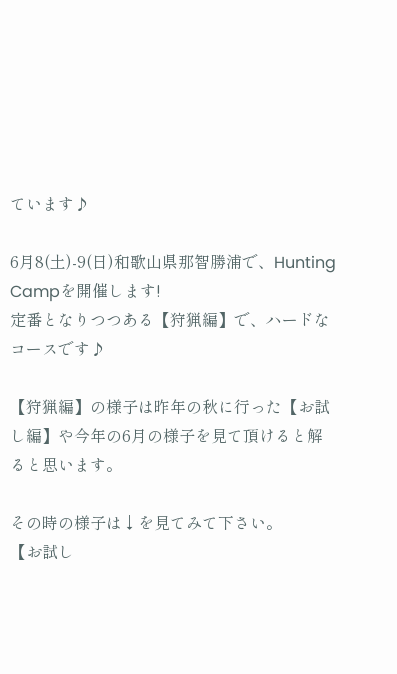ています♪

6月8(土)-9(日)和歌山県那智勝浦で、Hunting Campを開催します!
定番となりつつある【狩猟編】で、ハードなコースです♪

【狩猟編】の様子は昨年の秋に行った【お試し編】や今年の6月の様子を見て頂けると解ると思います。

その時の様子は↓を見てみて下さい。
【お試し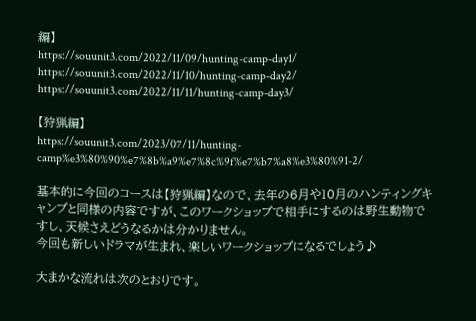編】
https://souunit3.com/2022/11/09/hunting-camp-day1/
https://souunit3.com/2022/11/10/hunting-camp-day2/
https://souunit3.com/2022/11/11/hunting-camp-day3/

【狩猟編】
https://souunit3.com/2023/07/11/hunting-camp%e3%80%90%e7%8b%a9%e7%8c%9f%e7%b7%a8%e3%80%91-2/

基本的に今回のコースは【狩猟編】なので、去年の6月や10月のハンティングキャンプと同様の内容ですが、このワークショップで相手にするのは野生動物ですし、天候さえどうなるかは分かりません。
今回も新しいドラマが生まれ、楽しいワークショップになるでしょう♪

大まかな流れは次のとおりです。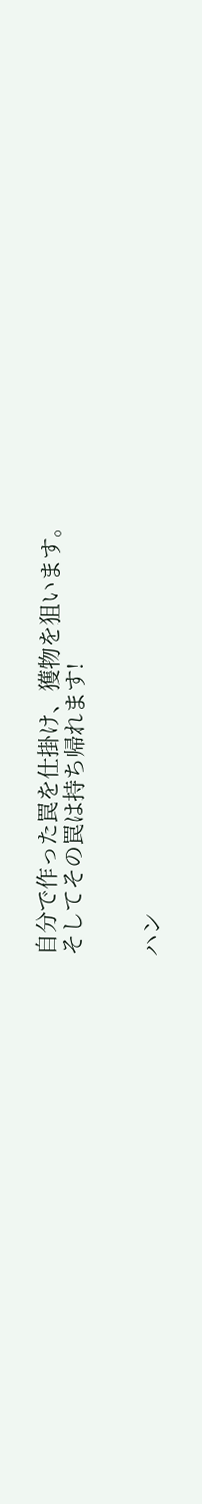自分で作った罠を仕掛け、獲物を狙います。
そしてその罠は持ち帰れます!


ハン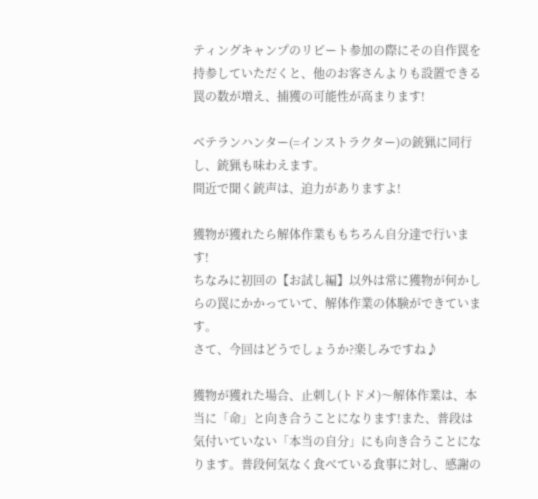ティングキャンプのリピート参加の際にその自作罠を持参していただくと、他のお客さんよりも設置できる罠の数が増え、捕獲の可能性が高まります!

ベテランハンター(=インストラクター)の銃猟に同行し、銃猟も味わえます。
間近で聞く銃声は、迫力がありますよ!

獲物が獲れたら解体作業ももちろん自分達で行います!
ちなみに初回の【お試し編】以外は常に獲物が何かしらの罠にかかっていて、解体作業の体験ができています。
さて、今回はどうでしょうか?楽しみですね♪

獲物が獲れた場合、止刺し(トドメ)〜解体作業は、本当に「命」と向き合うことになります!また、普段は気付いていない「本当の自分」にも向き合うことになります。普段何気なく食べている食事に対し、感謝の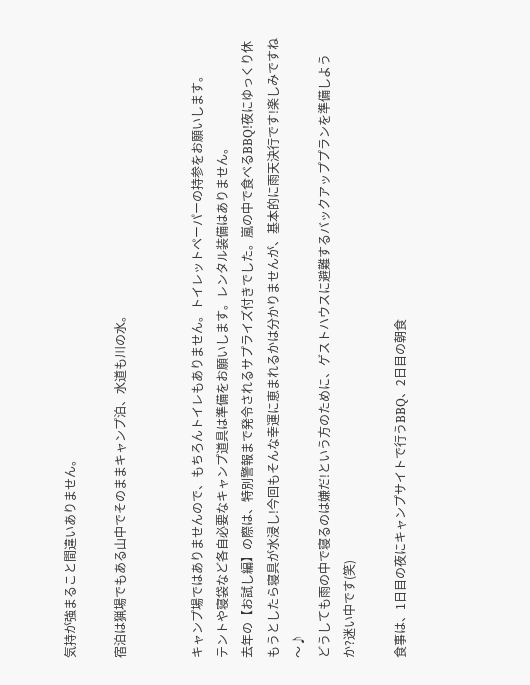気持が強まること間違いありません。

宿泊は猟場でもある山中でそのままキャンプ泊、水道も川の水。


キャンプ場ではありませんので、もちろんトイレもありません。トイレットペーパーの持参をお願いします。
テントや寝袋など各自必要なキャンプ道具は準備をお願いします。レンタル装備はありません。
去年の【お試し編】の際は、特別警報まで発令されるサプライズ付きでした。嵐の中で食べるBBQ!夜にゆっくり休もうとしたら寝具が水浸し!今回もそんな幸運に恵まれるかは分かりませんが、基本的に雨天決行です!楽しみですね〜♪
どうしても雨の中で寝るのは嫌だ!という方のために、ゲストハウスに避難するバックアッププランを準備しようか?迷い中です(笑)

食事は、1日目の夜にキャンプサイトで行うBBQ、2日目の朝食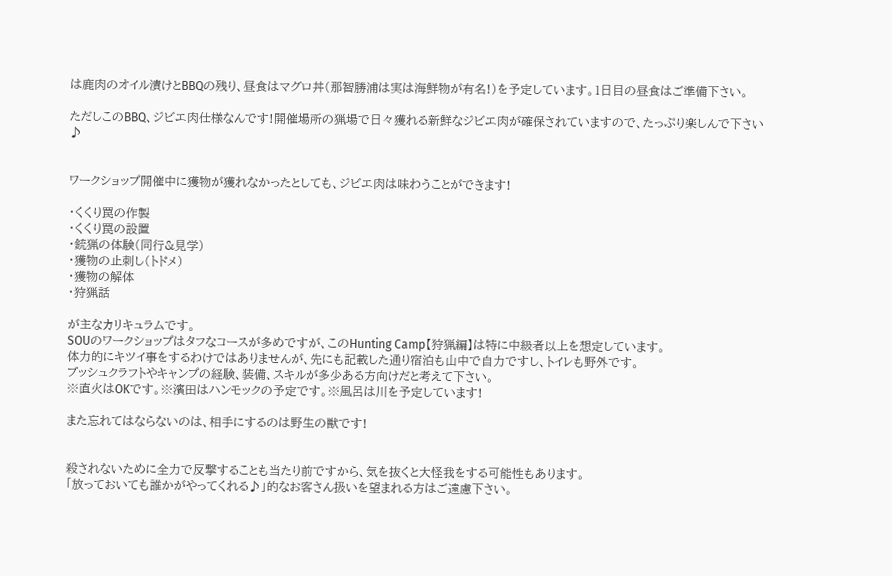は鹿肉のオイル漬けとBBQの残り、昼食はマグロ丼(那智勝浦は実は海鮮物が有名!)を予定しています。1日目の昼食はご準備下さい。

ただしこのBBQ、ジビエ肉仕様なんです!開催場所の猟場で日々獲れる新鮮なジビエ肉が確保されていますので、たっぷり楽しんで下さい♪


ワークショップ開催中に獲物が獲れなかったとしても、ジビエ肉は味わうことができます!

・くくり罠の作製
・くくり罠の設置
・銃猟の体験(同行&見学)
・獲物の止刺し(トドメ)
・獲物の解体
・狩猟話

が主なカリキュラムです。
SOUのワークショップはタフなコースが多めですが、このHunting Camp【狩猟編】は特に中級者以上を想定しています。
体力的にキツイ事をするわけではありませんが、先にも記載した通り宿泊も山中で自力ですし、トイレも野外です。
ブッシュクラフトやキャンプの経験、装備、スキルが多少ある方向けだと考えて下さい。
※直火はOKです。※濱田はハンモックの予定です。※風呂は川を予定しています!

また忘れてはならないのは、相手にするのは野生の獣です!


殺されないために全力で反撃することも当たり前ですから、気を抜くと大怪我をする可能性もあります。
「放っておいても誰かがやってくれる♪」的なお客さん扱いを望まれる方はご遠慮下さい。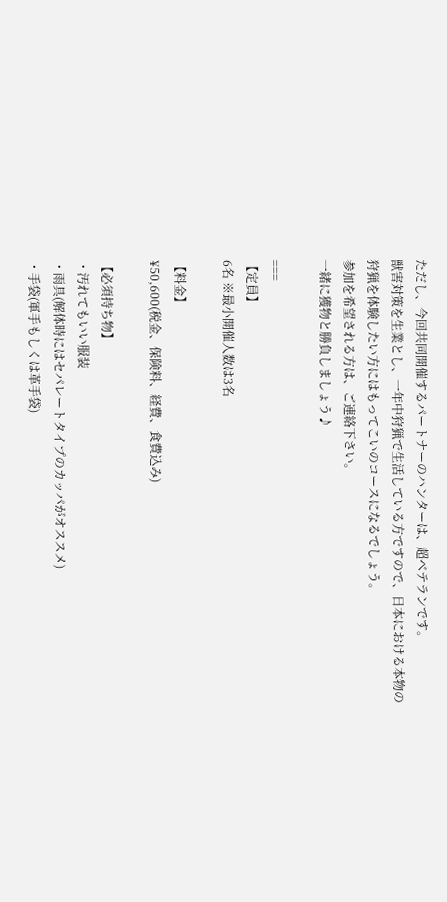ただし、今回共同開催するパートナーのハンターは、超ベテランです。
獣害対策を生業とし、一年中狩猟で生活している方ですので、日本における本物の狩猟を体験したい方にはもってこいのコースになるでしょう。
参加を希望される方は、ご連絡下さい。
一緒に獲物と勝負しましょう♪

===
【定員】
6名 ※最小開催人数は3名

【料金】
¥50,600(税金、保険料、経費、食費込み)

【必須持ち物】
・汚れてもいい服装
・雨具(解体時にはセパレートタイプのカッパがオススメ)
・手袋(軍手もしくは革手袋)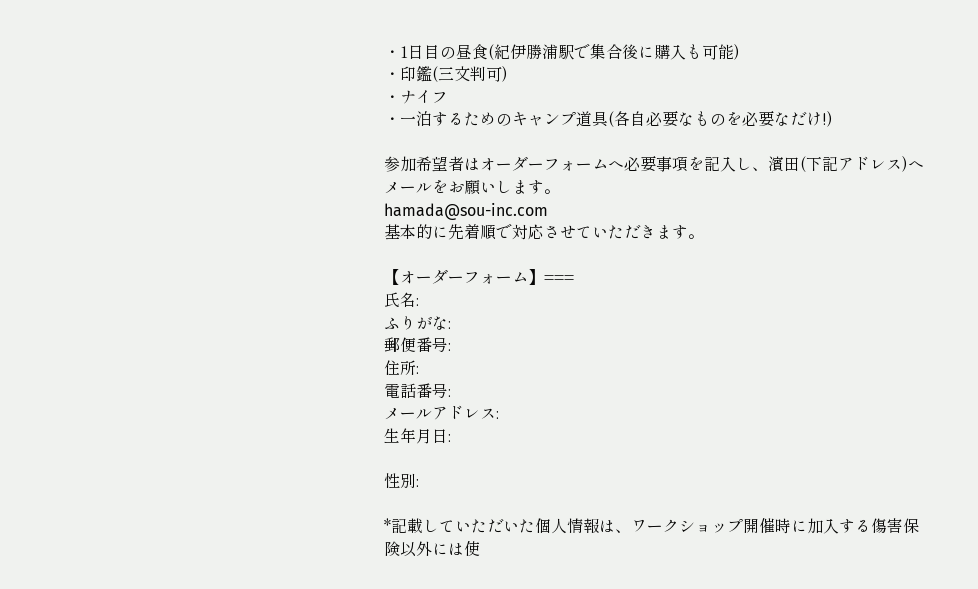・1日目の昼食(紀伊勝浦駅で集合後に購入も可能)
・印鑑(三文判可)
・ナイフ
・一泊するためのキャンプ道具(各自必要なものを必要なだけ!)

参加希望者はオーダーフォームへ必要事項を記入し、濱田(下記アドレス)へメールをお願いします。
hamada@sou-inc.com
基本的に先着順で対応させていただきます。

【オーダーフォーム】===
氏名:
ふりがな:
郵便番号:
住所:
電話番号:
メールアドレス:
生年月日:

性別:

*記載していただいた個人情報は、ワークショップ開催時に加入する傷害保険以外には使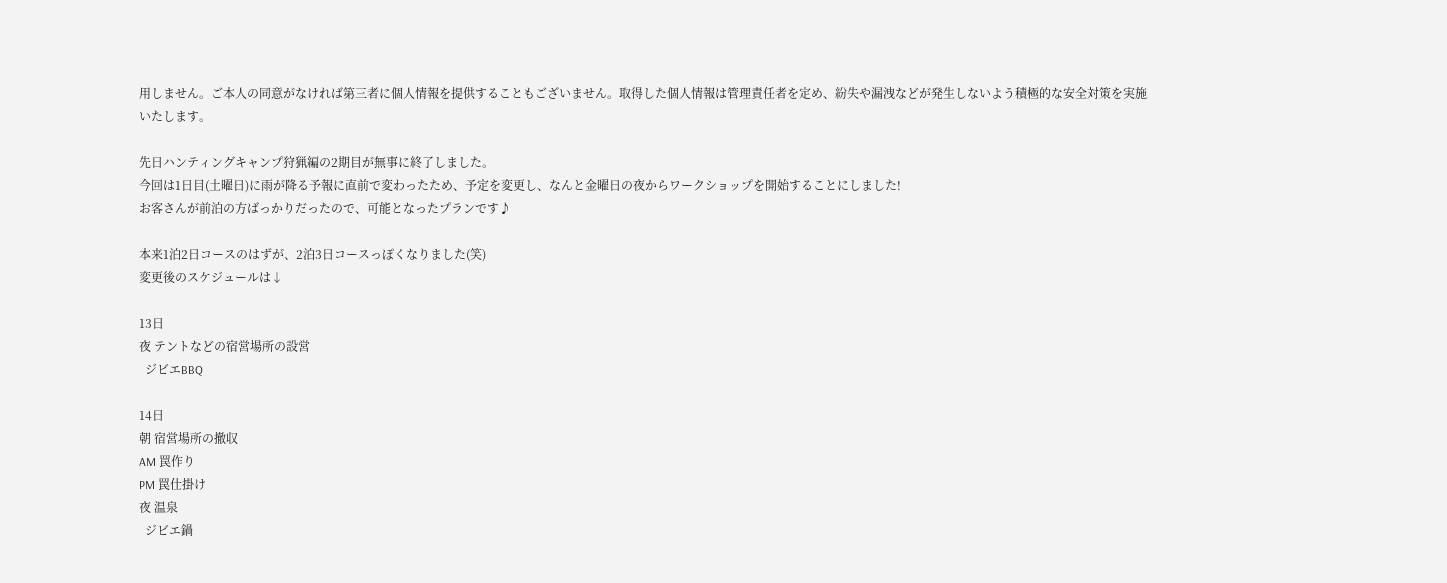用しません。ご本人の同意がなければ第三者に個人情報を提供することもございません。取得した個人情報は管理責任者を定め、紛失や漏洩などが発生しないよう積極的な安全対策を実施いたします。

先日ハンティングキャンプ狩猟編の2期目が無事に終了しました。
今回は1日目(土曜日)に雨が降る予報に直前で変わったため、予定を変更し、なんと金曜日の夜からワークショップを開始することにしました!
お客さんが前泊の方ばっかりだったので、可能となったプランです♪

本来1泊2日コースのはずが、2泊3日コースっぽくなりました(笑)
変更後のスケジュールは↓

13日
夜 テントなどの宿営場所の設営
  ジビエBBQ

14日
朝 宿営場所の撤収
AM 罠作り
PM 罠仕掛け
夜 温泉
  ジビエ鍋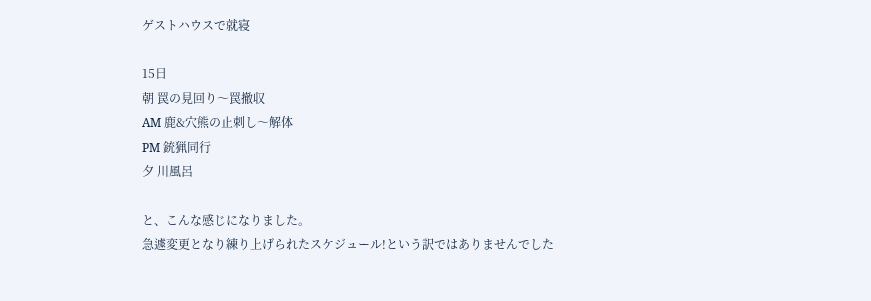ゲストハウスで就寝

15日
朝 罠の見回り〜罠撤収
AM 鹿&穴熊の止刺し〜解体
PM 銃猟同行
夕 川風呂

と、こんな感じになりました。
急遽変更となり練り上げられたスケジュール!という訳ではありませんでした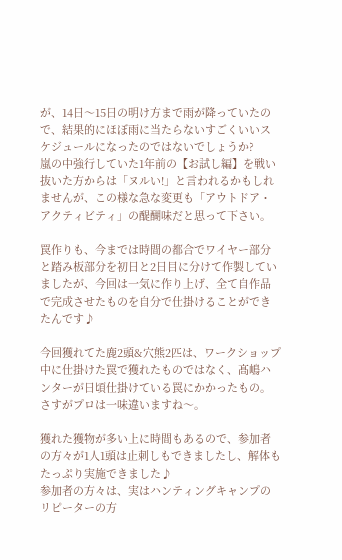が、14日〜15日の明け方まで雨が降っていたので、結果的にほぼ雨に当たらないすごくいいスケジュールになったのではないでしょうか?
嵐の中強行していた1年前の【お試し編】を戦い抜いた方からは「ヌルい!」と言われるかもしれませんが、この様な急な変更も「アウトドア・アクティビティ」の醍醐味だと思って下さい。

罠作りも、今までは時間の都合でワイヤー部分と踏み板部分を初日と2日目に分けて作製していましたが、今回は一気に作り上げ、全て自作品で完成させたものを自分で仕掛けることができたんです♪

今回獲れてた鹿2頭&穴熊2匹は、ワークショップ中に仕掛けた罠で獲れたものではなく、髙嶋ハンターが日頃仕掛けている罠にかかったもの。
さすがプロは一味違いますね〜。

獲れた獲物が多い上に時間もあるので、参加者の方々が1人1頭は止刺しもできましたし、解体もたっぷり実施できました♪
参加者の方々は、実はハンティングキャンプのリピーターの方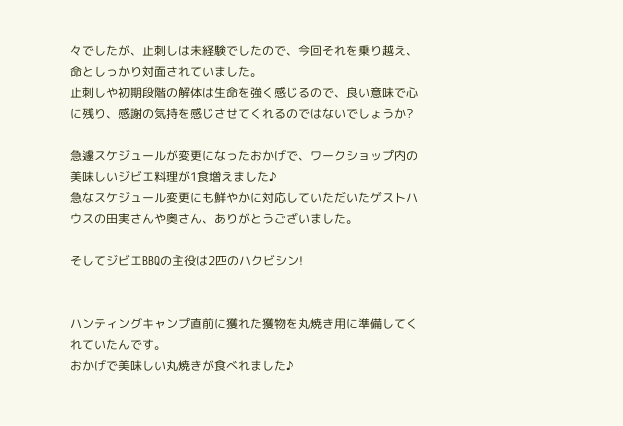々でしたが、止刺しは未経験でしたので、今回それを乗り越え、命としっかり対面されていました。
止刺しや初期段階の解体は生命を強く感じるので、良い意味で心に残り、感謝の気持を感じさせてくれるのではないでしょうか?

急遽スケジュールが変更になったおかげで、ワークショップ内の美味しいジビエ料理が1食増えました♪
急なスケジュール変更にも鮮やかに対応していただいたゲストハウスの田実さんや奥さん、ありがとうございました。

そしてジビエBBQの主役は2匹のハクビシン!


ハンティングキャンプ直前に獲れた獲物を丸焼き用に準備してくれていたんです。
おかげで美味しい丸焼きが食べれました♪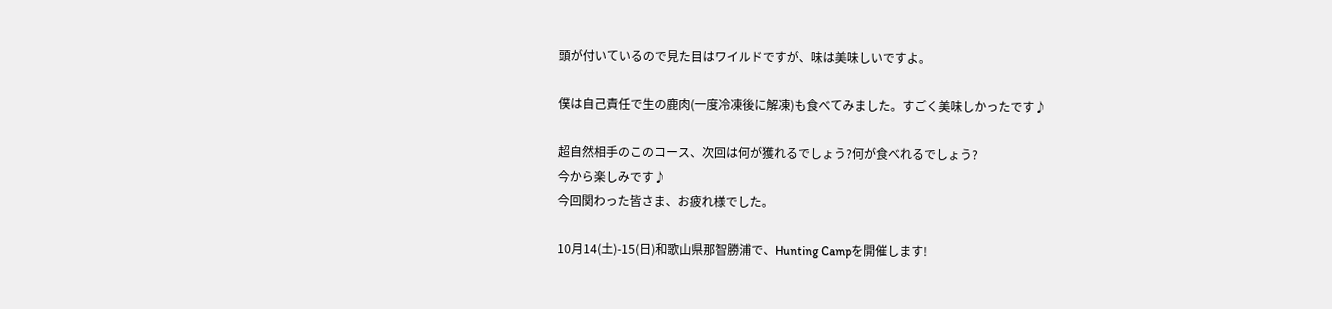頭が付いているので見た目はワイルドですが、味は美味しいですよ。

僕は自己責任で生の鹿肉(一度冷凍後に解凍)も食べてみました。すごく美味しかったです♪

超自然相手のこのコース、次回は何が獲れるでしょう?何が食べれるでしょう?
今から楽しみです♪
今回関わった皆さま、お疲れ様でした。

10月14(土)-15(日)和歌山県那智勝浦で、Hunting Campを開催します!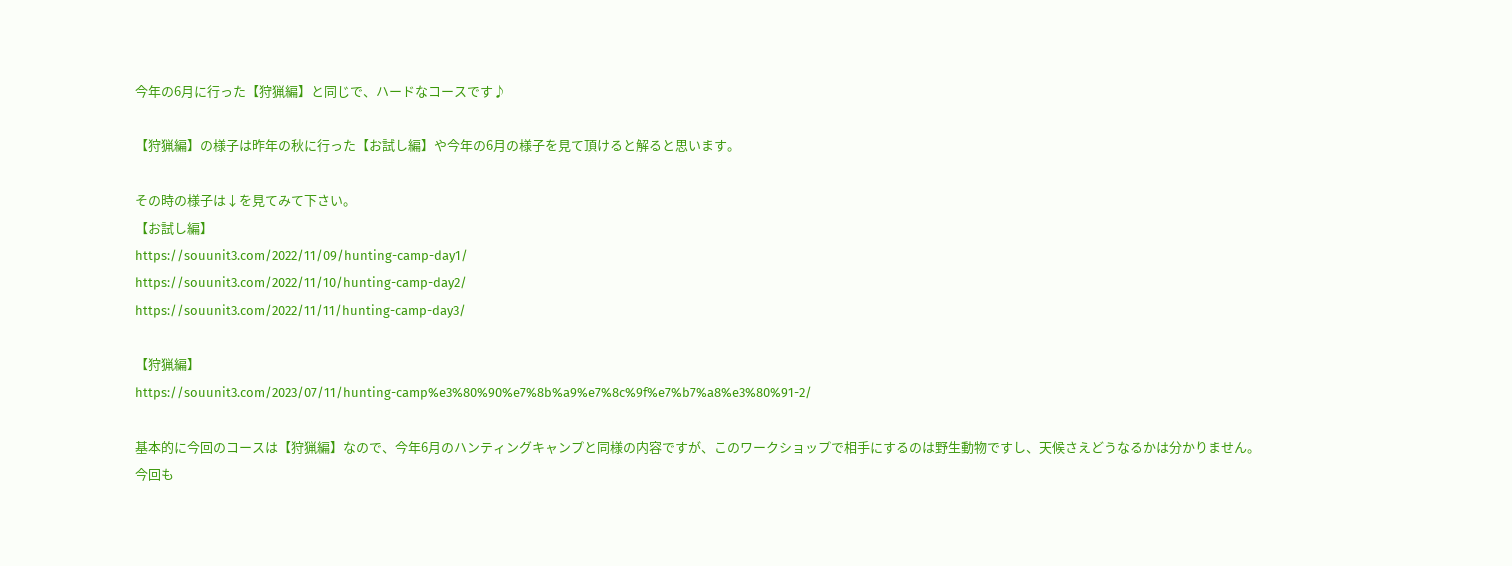今年の6月に行った【狩猟編】と同じで、ハードなコースです♪

【狩猟編】の様子は昨年の秋に行った【お試し編】や今年の6月の様子を見て頂けると解ると思います。

その時の様子は↓を見てみて下さい。
【お試し編】
https://souunit3.com/2022/11/09/hunting-camp-day1/
https://souunit3.com/2022/11/10/hunting-camp-day2/
https://souunit3.com/2022/11/11/hunting-camp-day3/

【狩猟編】
https://souunit3.com/2023/07/11/hunting-camp%e3%80%90%e7%8b%a9%e7%8c%9f%e7%b7%a8%e3%80%91-2/

基本的に今回のコースは【狩猟編】なので、今年6月のハンティングキャンプと同様の内容ですが、このワークショップで相手にするのは野生動物ですし、天候さえどうなるかは分かりません。
今回も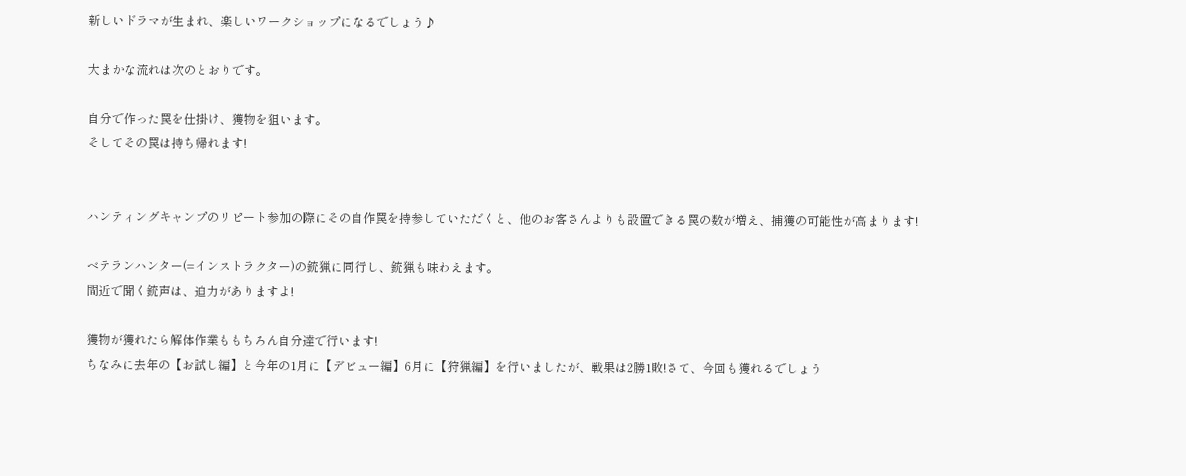新しいドラマが生まれ、楽しいワークショップになるでしょう♪

大まかな流れは次のとおりです。

自分で作った罠を仕掛け、獲物を狙います。
そしてその罠は持ち帰れます!


ハンティングキャンプのリピート参加の際にその自作罠を持参していただくと、他のお客さんよりも設置できる罠の数が増え、捕獲の可能性が高まります!

ベテランハンター(=インストラクター)の銃猟に同行し、銃猟も味わえます。
間近で聞く銃声は、迫力がありますよ!

獲物が獲れたら解体作業ももちろん自分達で行います!
ちなみに去年の【お試し編】と今年の1月に【デビュー編】6月に【狩猟編】を行いましたが、戦果は2勝1敗!さて、今回も獲れるでしょう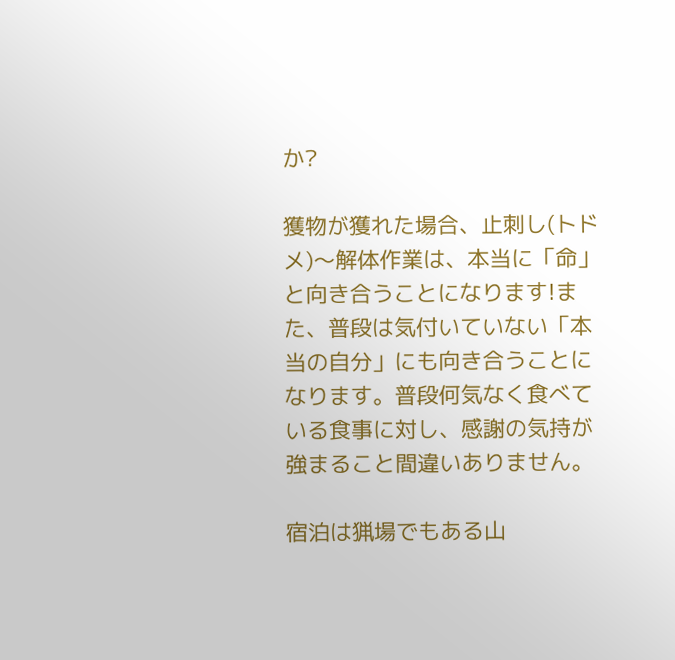か?

獲物が獲れた場合、止刺し(トドメ)〜解体作業は、本当に「命」と向き合うことになります!また、普段は気付いていない「本当の自分」にも向き合うことになります。普段何気なく食べている食事に対し、感謝の気持が強まること間違いありません。

宿泊は猟場でもある山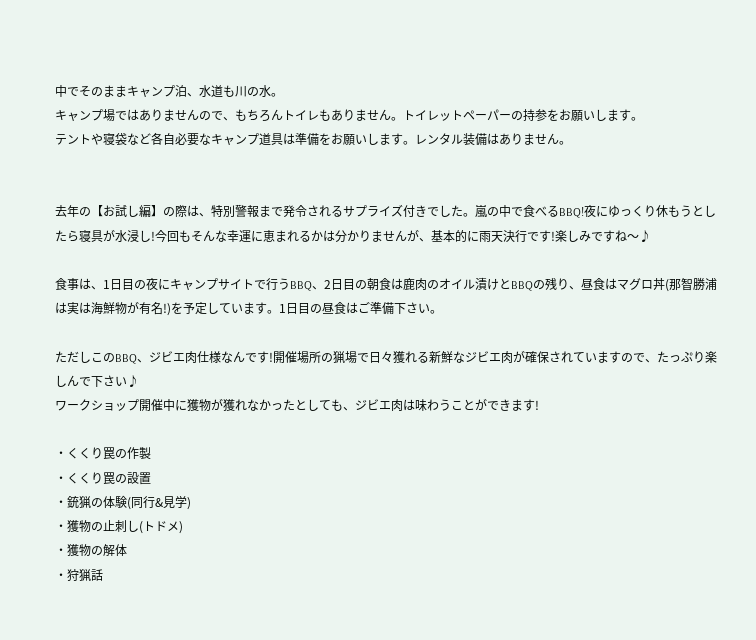中でそのままキャンプ泊、水道も川の水。
キャンプ場ではありませんので、もちろんトイレもありません。トイレットペーパーの持参をお願いします。
テントや寝袋など各自必要なキャンプ道具は準備をお願いします。レンタル装備はありません。


去年の【お試し編】の際は、特別警報まで発令されるサプライズ付きでした。嵐の中で食べるBBQ!夜にゆっくり休もうとしたら寝具が水浸し!今回もそんな幸運に恵まれるかは分かりませんが、基本的に雨天決行です!楽しみですね〜♪

食事は、1日目の夜にキャンプサイトで行うBBQ、2日目の朝食は鹿肉のオイル漬けとBBQの残り、昼食はマグロ丼(那智勝浦は実は海鮮物が有名!)を予定しています。1日目の昼食はご準備下さい。

ただしこのBBQ、ジビエ肉仕様なんです!開催場所の猟場で日々獲れる新鮮なジビエ肉が確保されていますので、たっぷり楽しんで下さい♪
ワークショップ開催中に獲物が獲れなかったとしても、ジビエ肉は味わうことができます!

・くくり罠の作製
・くくり罠の設置
・銃猟の体験(同行&見学)
・獲物の止刺し(トドメ)
・獲物の解体
・狩猟話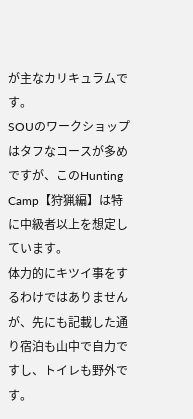が主なカリキュラムです。
SOUのワークショップはタフなコースが多めですが、このHunting Camp【狩猟編】は特に中級者以上を想定しています。
体力的にキツイ事をするわけではありませんが、先にも記載した通り宿泊も山中で自力ですし、トイレも野外です。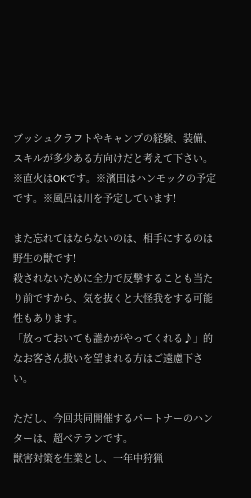ブッシュクラフトやキャンプの経験、装備、スキルが多少ある方向けだと考えて下さい。
※直火はOKです。※濱田はハンモックの予定です。※風呂は川を予定しています!

また忘れてはならないのは、相手にするのは野生の獣です!
殺されないために全力で反撃することも当たり前ですから、気を抜くと大怪我をする可能性もあります。
「放っておいても誰かがやってくれる♪」的なお客さん扱いを望まれる方はご遠慮下さい。

ただし、今回共同開催するパートナーのハンターは、超ベテランです。
獣害対策を生業とし、一年中狩猟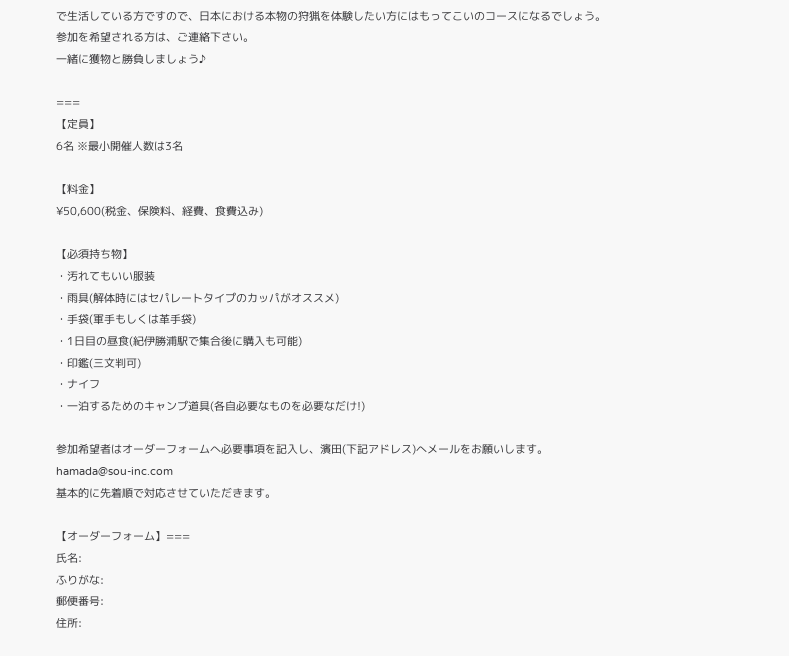で生活している方ですので、日本における本物の狩猟を体験したい方にはもってこいのコースになるでしょう。
参加を希望される方は、ご連絡下さい。
一緒に獲物と勝負しましょう♪

===
【定員】
6名 ※最小開催人数は3名

【料金】
¥50,600(税金、保険料、経費、食費込み)

【必須持ち物】
・汚れてもいい服装
・雨具(解体時にはセパレートタイプのカッパがオススメ)
・手袋(軍手もしくは革手袋)
・1日目の昼食(紀伊勝浦駅で集合後に購入も可能)
・印鑑(三文判可)
・ナイフ
・一泊するためのキャンプ道具(各自必要なものを必要なだけ!)

参加希望者はオーダーフォームへ必要事項を記入し、濱田(下記アドレス)へメールをお願いします。
hamada@sou-inc.com
基本的に先着順で対応させていただきます。

【オーダーフォーム】===
氏名:
ふりがな:
郵便番号:
住所: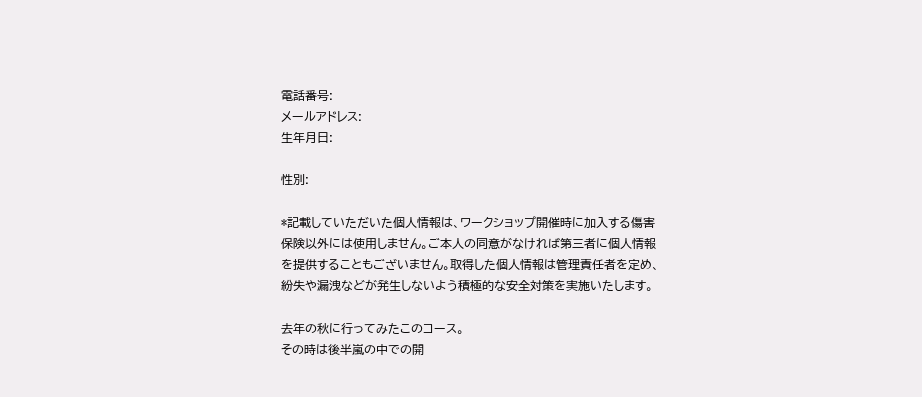電話番号:
メールアドレス:
生年月日:

性別:

*記載していただいた個人情報は、ワークショップ開催時に加入する傷害保険以外には使用しません。ご本人の同意がなければ第三者に個人情報を提供することもございません。取得した個人情報は管理責任者を定め、紛失や漏洩などが発生しないよう積極的な安全対策を実施いたします。

去年の秋に行ってみたこのコース。
その時は後半嵐の中での開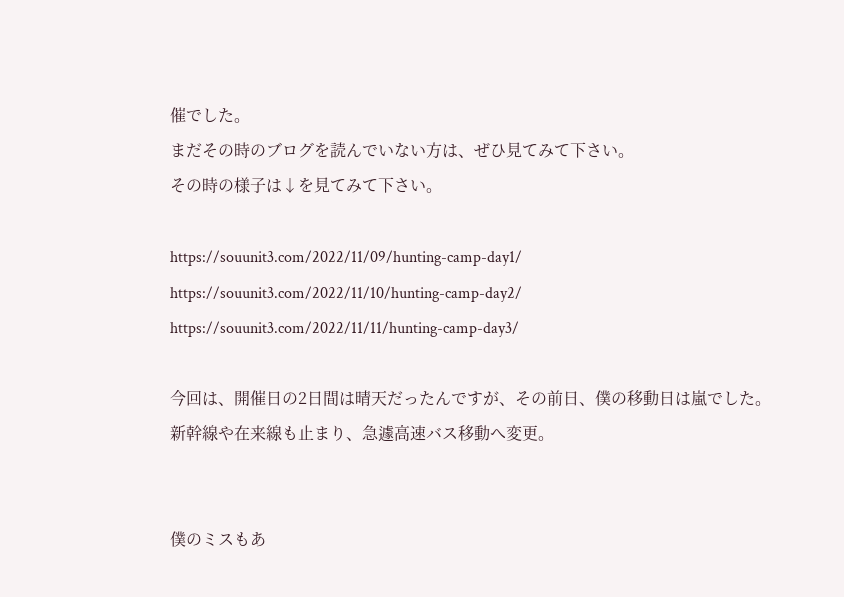催でした。
まだその時のブログを読んでいない方は、ぜひ見てみて下さい。
その時の様子は↓を見てみて下さい。

https://souunit3.com/2022/11/09/hunting-camp-day1/
https://souunit3.com/2022/11/10/hunting-camp-day2/
https://souunit3.com/2022/11/11/hunting-camp-day3/

今回は、開催日の2日間は晴天だったんですが、その前日、僕の移動日は嵐でした。
新幹線や在来線も止まり、急遽高速バス移動へ変更。


僕のミスもあ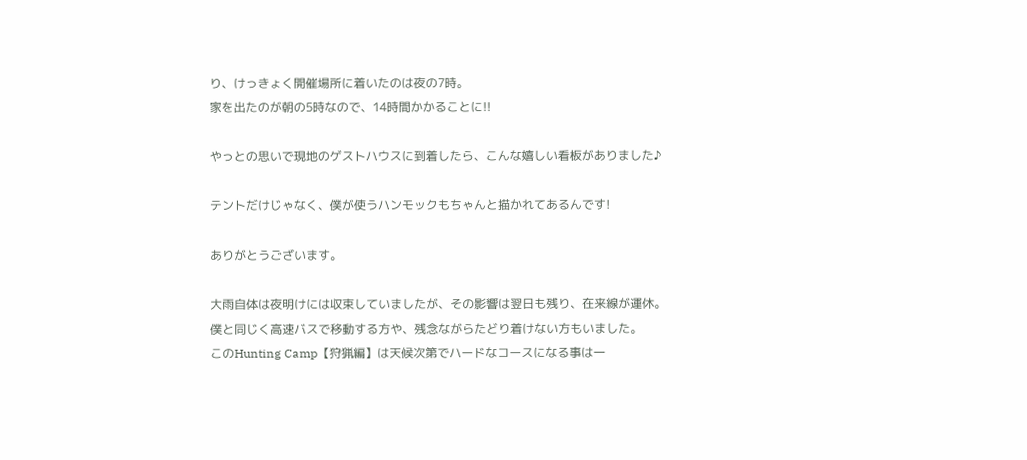り、けっきょく開催場所に着いたのは夜の7時。
家を出たのが朝の5時なので、14時間かかることに!!

やっとの思いで現地のゲストハウスに到着したら、こんな嬉しい看板がありました♪

テントだけじゃなく、僕が使うハンモックもちゃんと描かれてあるんです!

ありがとうございます。

大雨自体は夜明けには収束していましたが、その影響は翌日も残り、在来線が運休。
僕と同じく高速バスで移動する方や、残念ながらたどり着けない方もいました。
このHunting Camp【狩猟編】は天候次第でハードなコースになる事は一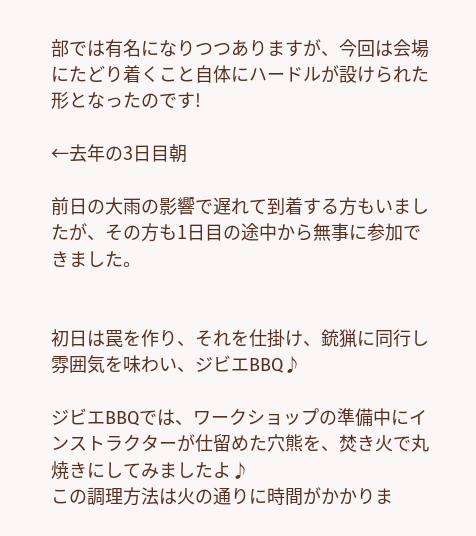部では有名になりつつありますが、今回は会場にたどり着くこと自体にハードルが設けられた形となったのです!

←去年の3日目朝

前日の大雨の影響で遅れて到着する方もいましたが、その方も1日目の途中から無事に参加できました。


初日は罠を作り、それを仕掛け、銃猟に同行し雰囲気を味わい、ジビエBBQ♪

ジビエBBQでは、ワークショップの準備中にインストラクターが仕留めた穴熊を、焚き火で丸焼きにしてみましたよ♪
この調理方法は火の通りに時間がかかりま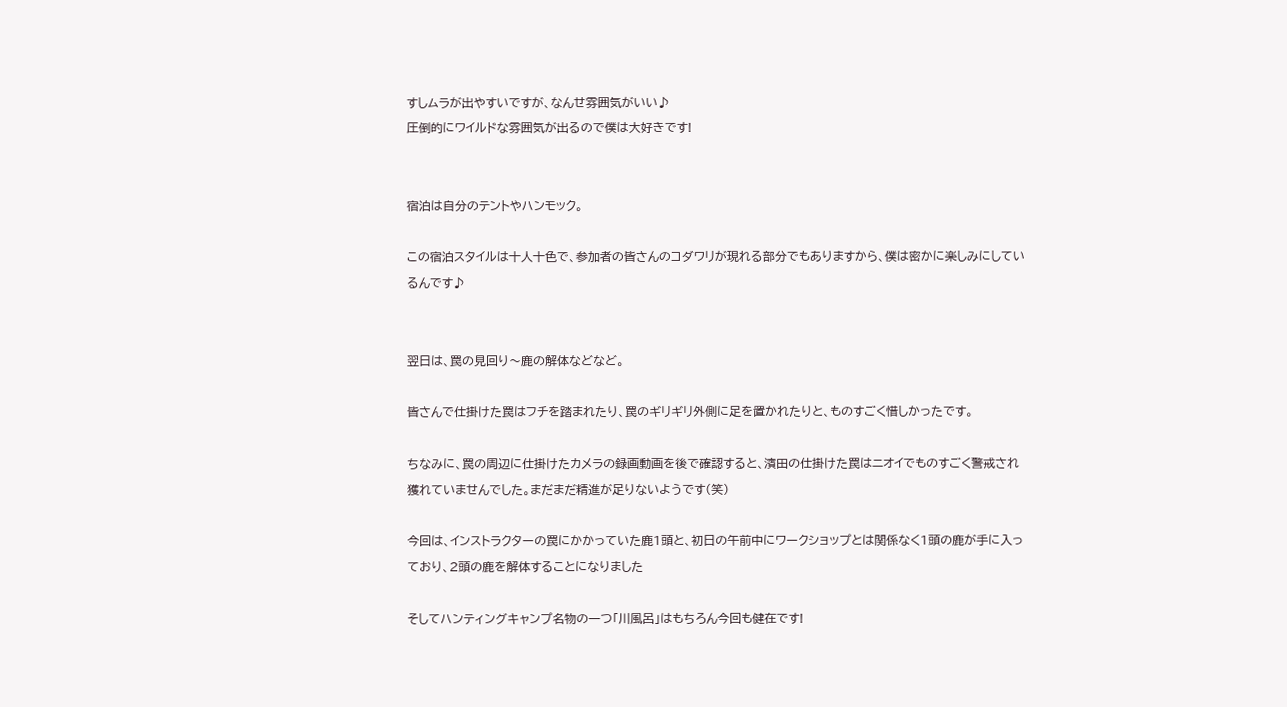すしムラが出やすいですが、なんせ雰囲気がいい♪
圧倒的にワイルドな雰囲気が出るので僕は大好きです!


宿泊は自分のテントやハンモック。

この宿泊スタイルは十人十色で、参加者の皆さんのコダワリが現れる部分でもありますから、僕は密かに楽しみにしているんです♪


翌日は、罠の見回り〜鹿の解体などなど。

皆さんで仕掛けた罠はフチを踏まれたり、罠のギリギリ外側に足を置かれたりと、ものすごく惜しかったです。

ちなみに、罠の周辺に仕掛けたカメラの録画動画を後で確認すると、濱田の仕掛けた罠はニオイでものすごく警戒され獲れていませんでした。まだまだ精進が足りないようです(笑)

今回は、インストラクターの罠にかかっていた鹿1頭と、初日の午前中にワークショップとは関係なく1頭の鹿が手に入っており、2頭の鹿を解体することになりました

そしてハンティングキャンプ名物の一つ「川風呂」はもちろん今回も健在です!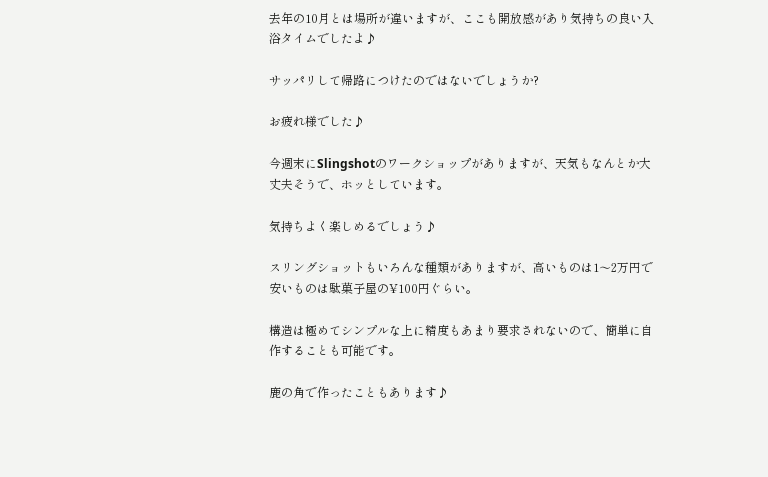去年の10月とは場所が違いますが、ここも開放感があり気持ちの良い入浴タイムでしたよ♪

サッパリして帰路につけたのではないでしょうか?

お疲れ様でした♪

今週末にSlingshotのワークショップがありますが、天気もなんとか大丈夫そうで、ホッとしています。

気持ちよく楽しめるでしょう♪

スリングショットもいろんな種類がありますが、高いものは1〜2万円で安いものは駄菓子屋の¥100円ぐらい。

構造は極めてシンプルな上に精度もあまり要求されないので、簡単に自作することも可能です。

鹿の角で作ったこともあります♪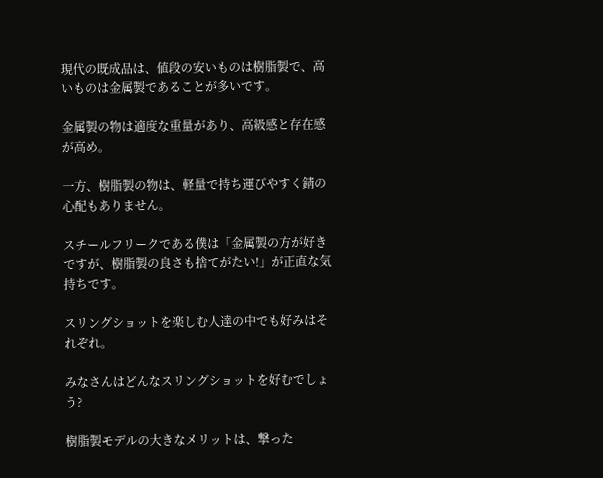現代の既成品は、値段の安いものは樹脂製で、高いものは金属製であることが多いです。

金属製の物は適度な重量があり、高級感と存在感が高め。

一方、樹脂製の物は、軽量で持ち運びやすく錆の心配もありません。

スチールフリークである僕は「金属製の方が好きですが、樹脂製の良さも捨てがたい!」が正直な気持ちです。

スリングショットを楽しむ人達の中でも好みはそれぞれ。

みなさんはどんなスリングショットを好むでしょう?

樹脂製モデルの大きなメリットは、撃った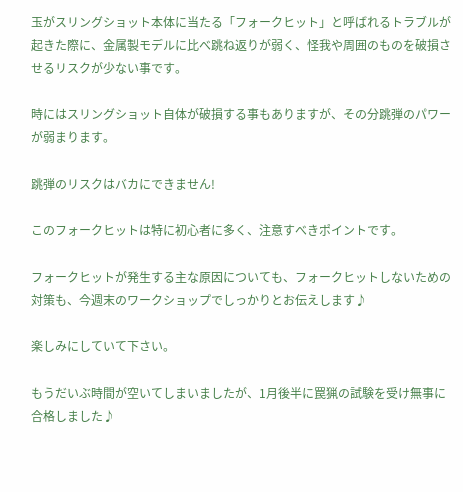玉がスリングショット本体に当たる「フォークヒット」と呼ばれるトラブルが起きた際に、金属製モデルに比べ跳ね返りが弱く、怪我や周囲のものを破損させるリスクが少ない事です。

時にはスリングショット自体が破損する事もありますが、その分跳弾のパワーが弱まります。

跳弾のリスクはバカにできません!

このフォークヒットは特に初心者に多く、注意すべきポイントです。

フォークヒットが発生する主な原因についても、フォークヒットしないための対策も、今週末のワークショップでしっかりとお伝えします♪

楽しみにしていて下さい。

もうだいぶ時間が空いてしまいましたが、1月後半に罠猟の試験を受け無事に合格しました♪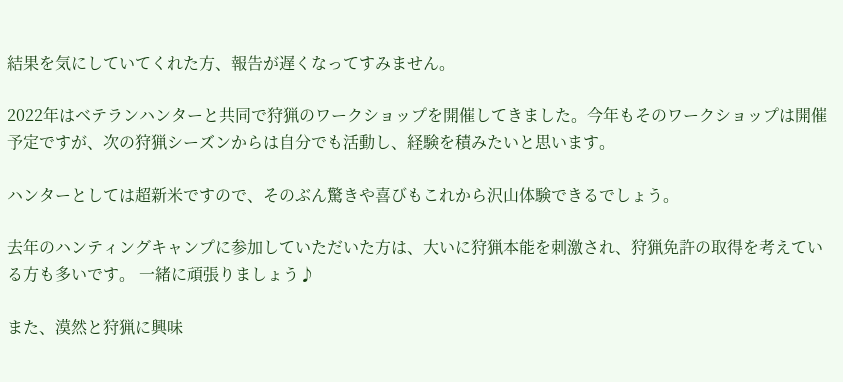結果を気にしていてくれた方、報告が遅くなってすみません。

2022年はベテランハンターと共同で狩猟のワークショップを開催してきました。今年もそのワークショップは開催予定ですが、次の狩猟シーズンからは自分でも活動し、経験を積みたいと思います。

ハンターとしては超新米ですので、そのぶん驚きや喜びもこれから沢山体験できるでしょう。

去年のハンティングキャンプに参加していただいた方は、大いに狩猟本能を刺激され、狩猟免許の取得を考えている方も多いです。 一緒に頑張りましょう♪

また、漠然と狩猟に興味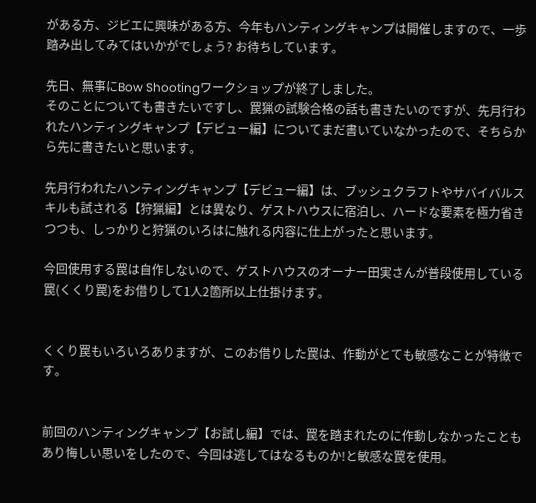がある方、ジビエに興味がある方、今年もハンティングキャンプは開催しますので、一歩踏み出してみてはいかがでしょう? お待ちしています。

先日、無事にBow Shootingワークショップが終了しました。
そのことについても書きたいですし、罠猟の試験合格の話も書きたいのですが、先月行われたハンティングキャンプ【デビュー編】についてまだ書いていなかったので、そちらから先に書きたいと思います。

先月行われたハンティングキャンプ【デビュー編】は、ブッシュクラフトやサバイバルスキルも試される【狩猟編】とは異なり、ゲストハウスに宿泊し、ハードな要素を極力省きつつも、しっかりと狩猟のいろはに触れる内容に仕上がったと思います。

今回使用する罠は自作しないので、ゲストハウスのオーナー田実さんが普段使用している罠(くくり罠)をお借りして1人2箇所以上仕掛けます。


くくり罠もいろいろありますが、このお借りした罠は、作動がとても敏感なことが特徴です。


前回のハンティングキャンプ【お試し編】では、罠を踏まれたのに作動しなかったこともあり悔しい思いをしたので、今回は逃してはなるものか!と敏感な罠を使用。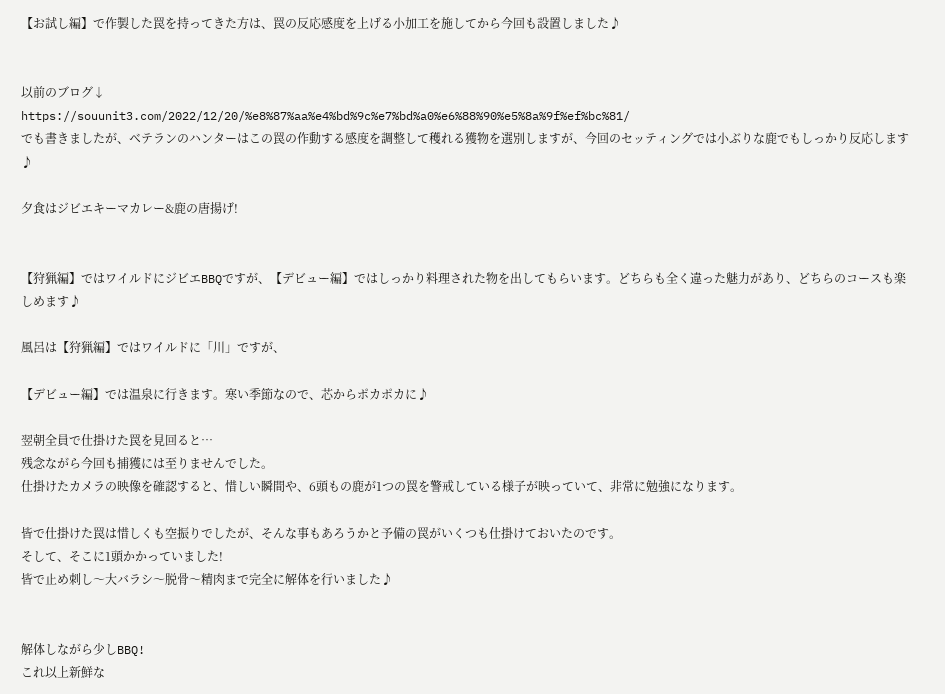【お試し編】で作製した罠を持ってきた方は、罠の反応感度を上げる小加工を施してから今回も設置しました♪


以前のブログ↓
https://souunit3.com/2022/12/20/%e8%87%aa%e4%bd%9c%e7%bd%a0%e6%88%90%e5%8a%9f%ef%bc%81/
でも書きましたが、ベテランのハンターはこの罠の作動する感度を調整して穫れる獲物を選別しますが、今回のセッティングでは小ぶりな鹿でもしっかり反応します♪

夕食はジビエキーマカレー&鹿の唐揚げ!


【狩猟編】ではワイルドにジビエBBQですが、【デビュー編】ではしっかり料理された物を出してもらいます。どちらも全く違った魅力があり、どちらのコースも楽しめます♪

風呂は【狩猟編】ではワイルドに「川」ですが、

【デビュー編】では温泉に行きます。寒い季節なので、芯からポカポカに♪

翌朝全員で仕掛けた罠を見回ると…
残念ながら今回も捕獲には至りませんでした。
仕掛けたカメラの映像を確認すると、惜しい瞬間や、6頭もの鹿が1つの罠を警戒している様子が映っていて、非常に勉強になります。

皆で仕掛けた罠は惜しくも空振りでしたが、そんな事もあろうかと予備の罠がいくつも仕掛けておいたのです。
そして、そこに1頭かかっていました!
皆で止め刺し〜大バラシ〜脱骨〜精肉まで完全に解体を行いました♪


解体しながら少しBBQ!
これ以上新鮮な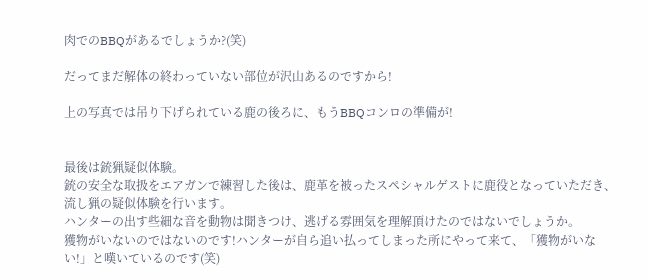肉でのBBQがあるでしょうか?(笑)

だってまだ解体の終わっていない部位が沢山あるのですから!

上の写真では吊り下げられている鹿の後ろに、もうBBQコンロの準備が!


最後は銃猟疑似体験。
銃の安全な取扱をエアガンで練習した後は、鹿革を被ったスペシャルゲストに鹿役となっていただき、流し猟の疑似体験を行います。
ハンターの出す些細な音を動物は聞きつけ、逃げる雰囲気を理解頂けたのではないでしょうか。
獲物がいないのではないのです!ハンターが自ら追い払ってしまった所にやって来て、「獲物がいない!」と嘆いているのです(笑)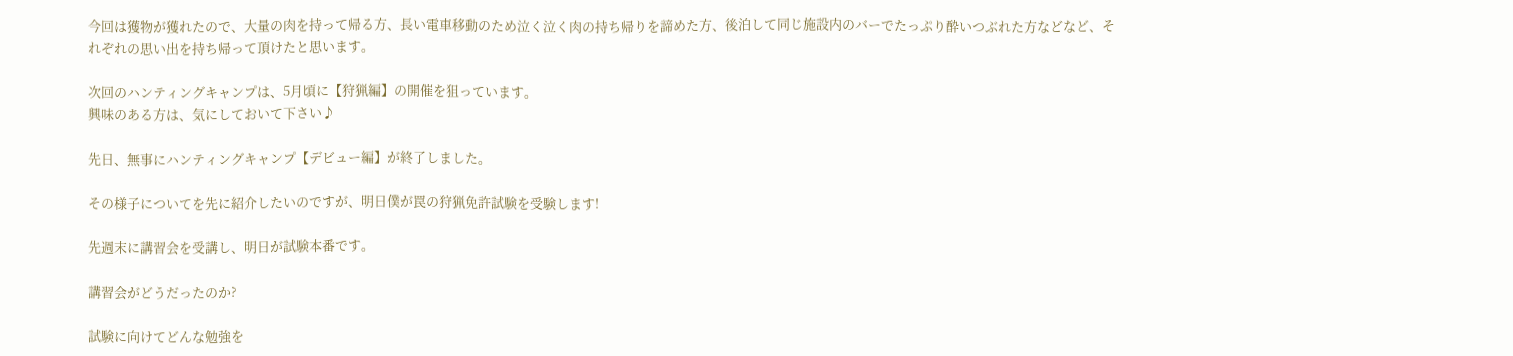今回は獲物が獲れたので、大量の肉を持って帰る方、長い電車移動のため泣く泣く肉の持ち帰りを諦めた方、後泊して同じ施設内のバーでたっぷり酔いつぶれた方などなど、それぞれの思い出を持ち帰って頂けたと思います。

次回のハンティングキャンプは、5月頃に【狩猟編】の開催を狙っています。
興味のある方は、気にしておいて下さい♪

先日、無事にハンティングキャンプ【デビュー編】が終了しました。

その様子についてを先に紹介したいのですが、明日僕が罠の狩猟免許試験を受験します!

先週末に講習会を受講し、明日が試験本番です。

講習会がどうだったのか?

試験に向けてどんな勉強を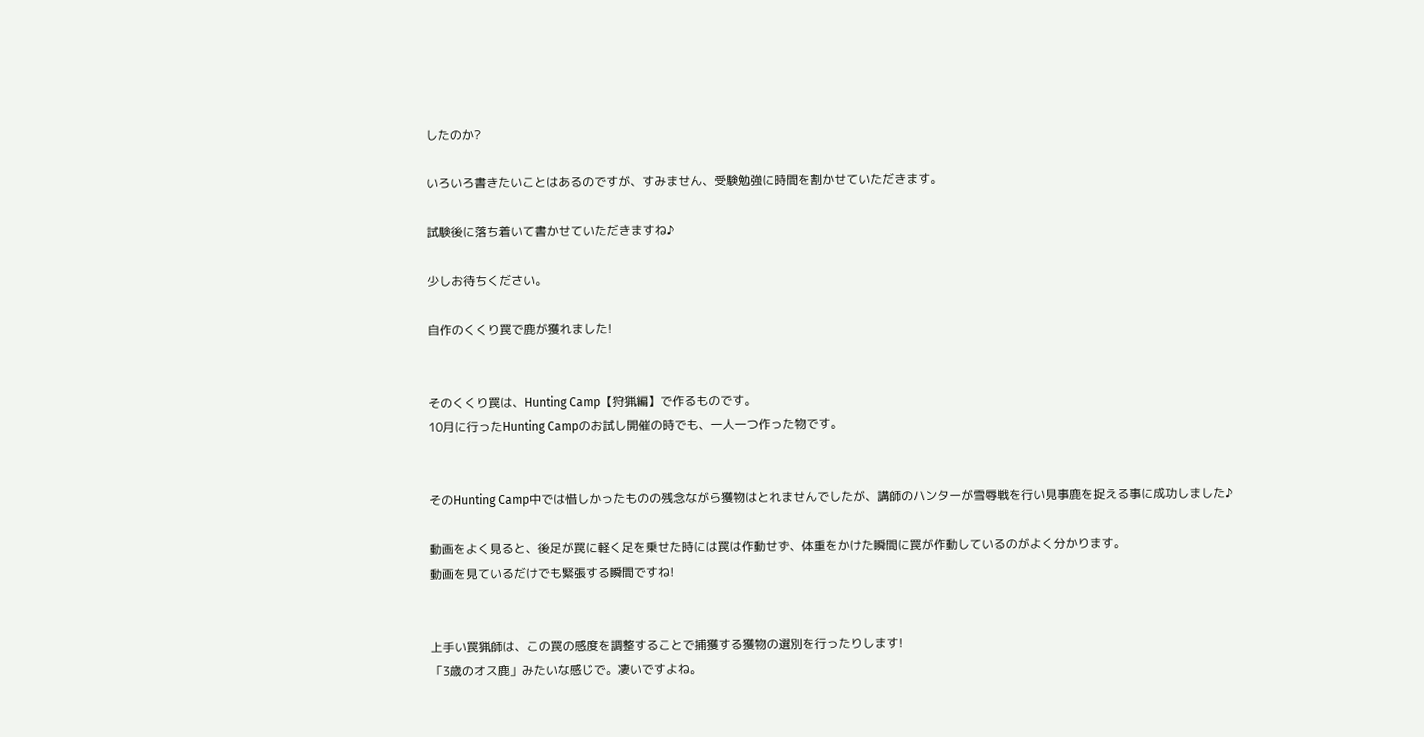したのか?

いろいろ書きたいことはあるのですが、すみません、受験勉強に時間を割かせていただきます。

試験後に落ち着いて書かせていただきますね♪

少しお待ちください。

自作のくくり罠で鹿が獲れました!


そのくくり罠は、Hunting Camp【狩猟編】で作るものです。
10月に行ったHunting Campのお試し開催の時でも、一人一つ作った物です。


そのHunting Camp中では惜しかったものの残念ながら獲物はとれませんでしたが、講師のハンターが雪辱戦を行い見事鹿を捉える事に成功しました♪

動画をよく見ると、後足が罠に軽く足を乗せた時には罠は作動せず、体重をかけた瞬間に罠が作動しているのがよく分かります。
動画を見ているだけでも緊張する瞬間ですね!


上手い罠猟師は、この罠の感度を調整することで捕獲する獲物の選別を行ったりします!
「3歳のオス鹿」みたいな感じで。凄いですよね。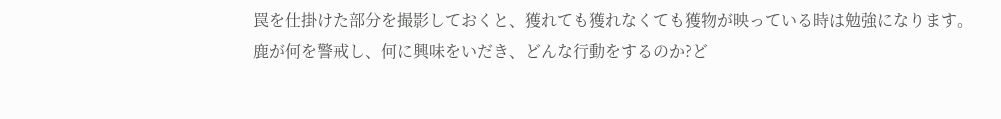罠を仕掛けた部分を撮影しておくと、獲れても獲れなくても獲物が映っている時は勉強になります。
鹿が何を警戒し、何に興味をいだき、どんな行動をするのか?ど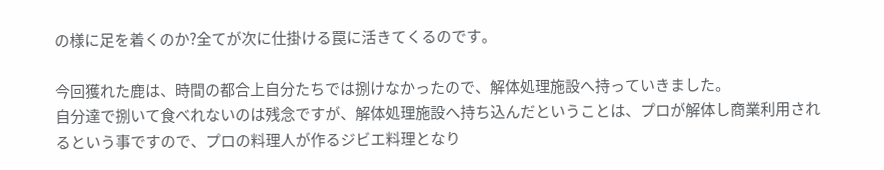の様に足を着くのか?全てが次に仕掛ける罠に活きてくるのです。

今回獲れた鹿は、時間の都合上自分たちでは捌けなかったので、解体処理施設へ持っていきました。
自分達で捌いて食べれないのは残念ですが、解体処理施設へ持ち込んだということは、プロが解体し商業利用されるという事ですので、プロの料理人が作るジビエ料理となり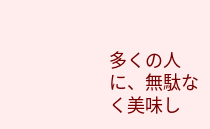多くの人に、無駄なく美味し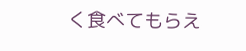く食べてもらえ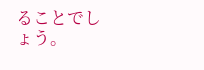ることでしょう。